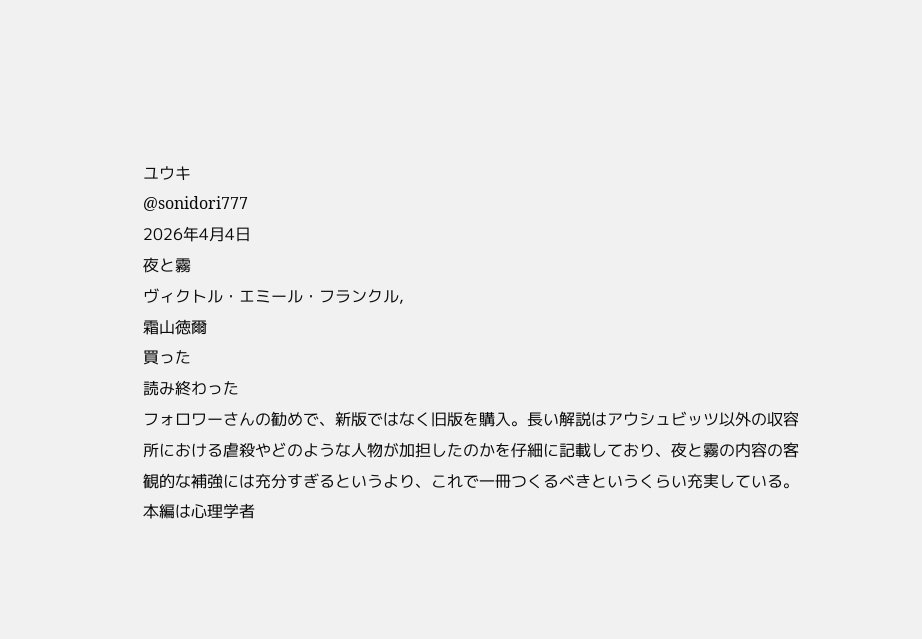ユウキ
@sonidori777
2026年4月4日
夜と霧
ヴィクトル・エミール・フランクル,
霜山徳爾
買った
読み終わった
フォロワーさんの勧めで、新版ではなく旧版を購入。長い解説はアウシュビッツ以外の収容所における虐殺やどのような人物が加担したのかを仔細に記載しており、夜と霧の内容の客観的な補強には充分すぎるというより、これで一冊つくるべきというくらい充実している。
本編は心理学者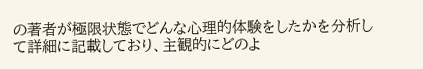の著者が極限状態でどんな心理的体験をしたかを分析して詳細に記載しており、主観的にどのよ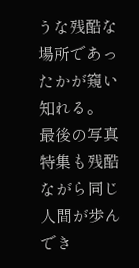うな残酷な場所であったかが窺い知れる。
最後の写真特集も残酷ながら同じ人間が歩んでき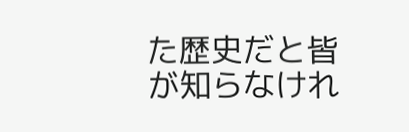た歴史だと皆が知らなけれ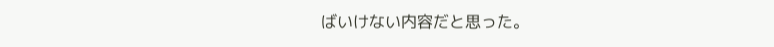ばいけない内容だと思った。